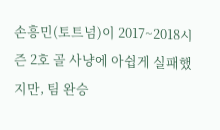손흥민(토트넘)이 2017~2018시즌 2호 골 사냥에 아쉽게 실패했지만, 팀 완승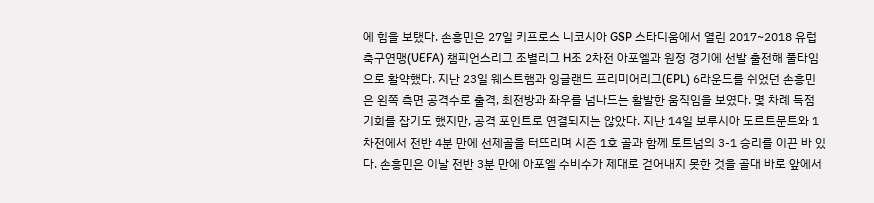에 힘을 보탰다. 손흥민은 27일 키프로스 니코시아 GSP 스타디움에서 열린 2017~2018 유럽축구연맹(UEFA) 챔피언스리그 조별리그 H조 2차전 아포엘과 원정 경기에 선발 출전해 풀타임으로 활약했다. 지난 23일 웨스트햄과 잉글랜드 프리미어리그(EPL) 6라운드를 쉬었던 손흥민은 왼쪽 측면 공격수로 출격, 최전방과 좌우를 넘나드는 활발한 움직임을 보였다. 몇 차례 득점 기회를 잡기도 했지만, 공격 포인트로 연결되지는 않았다. 지난 14일 보루시아 도르트문트와 1차전에서 전반 4분 만에 선제골을 터뜨리며 시즌 1호 골과 함께 토트넘의 3-1 승리를 이끈 바 있다. 손흥민은 이날 전반 3분 만에 아포엘 수비수가 제대로 걷어내지 못한 것을 골대 바로 앞에서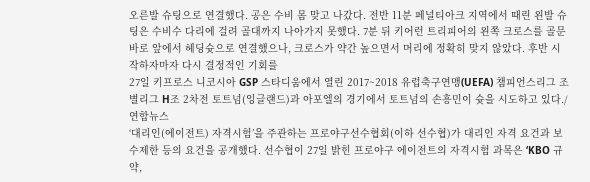오른발 슈팅으로 연결했다. 공은 수비 몸 맞고 나갔다. 전반 11분 페널티아크 지역에서 때린 왼발 슈팅은 수비수 다리에 걸려 골대까지 나아가지 못했다. 7분 뒤 키어런 트리피어의 왼쪽 크로스를 골문 바로 앞에서 헤딩슛으로 연결했으나, 크로스가 약간 높으면서 머리에 정확히 맞지 않았다. 후반 시작하자마자 다시 결정적인 기회를
27일 키프로스 니코시아 GSP 스타디움에서 열린 2017~2018 유럽축구연맹(UEFA) 챔피언스리그 조별리그 H조 2차전 토트넘(잉글랜드)과 아포엘의 경기에서 토트넘의 손흥민이 슛을 시도하고 있다./연합뉴스
‘대리인(에이전트) 자격시험’을 주관하는 프로야구선수협회(이하 선수협)가 대리인 자격 요건과 보수제한 등의 요건을 공개했다. 선수협이 27일 밝힌 프로야구 에이전트의 자격시험 과목은 ‘KBO 규약,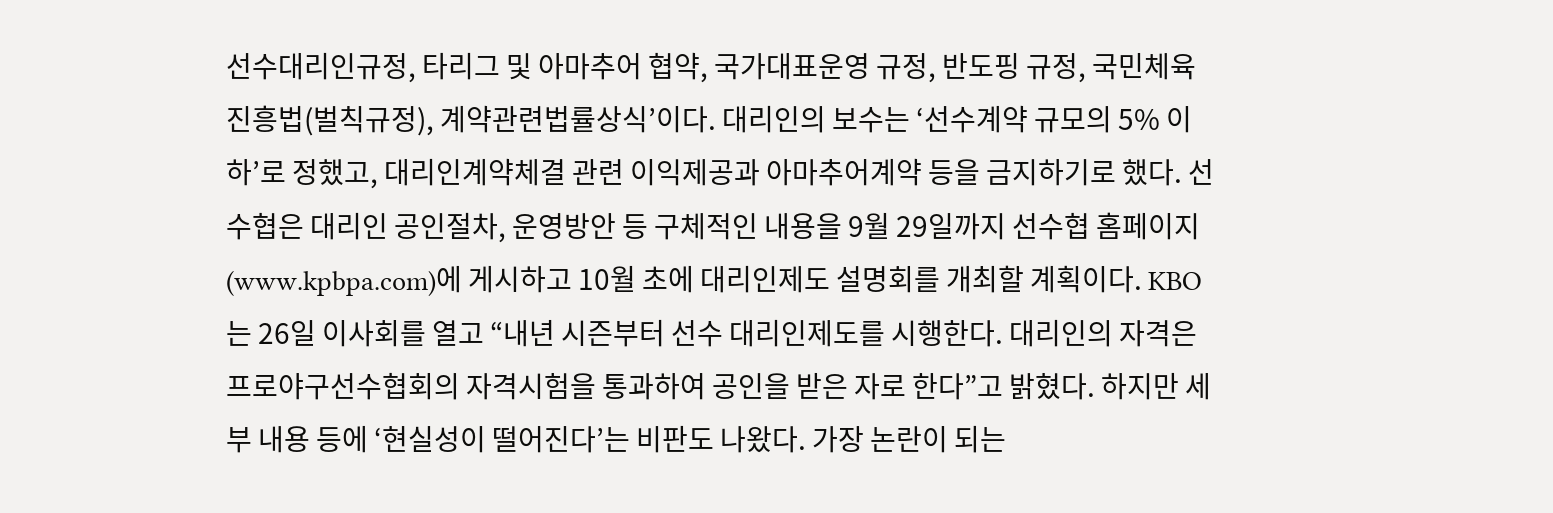선수대리인규정, 타리그 및 아마추어 협약, 국가대표운영 규정, 반도핑 규정, 국민체육진흥법(벌칙규정), 계약관련법률상식’이다. 대리인의 보수는 ‘선수계약 규모의 5% 이하’로 정했고, 대리인계약체결 관련 이익제공과 아마추어계약 등을 금지하기로 했다. 선수협은 대리인 공인절차, 운영방안 등 구체적인 내용을 9월 29일까지 선수협 홈페이지(www.kpbpa.com)에 게시하고 10월 초에 대리인제도 설명회를 개최할 계획이다. KBO는 26일 이사회를 열고 “내년 시즌부터 선수 대리인제도를 시행한다. 대리인의 자격은 프로야구선수협회의 자격시험을 통과하여 공인을 받은 자로 한다”고 밝혔다. 하지만 세부 내용 등에 ‘현실성이 떨어진다’는 비판도 나왔다. 가장 논란이 되는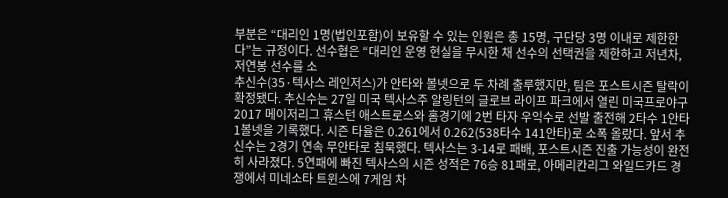부분은 “대리인 1명(법인포함)이 보유할 수 있는 인원은 총 15명, 구단당 3명 이내로 제한한다”는 규정이다. 선수협은 “대리인 운영 현실을 무시한 채 선수의 선택권을 제한하고 저년차, 저연봉 선수를 소
추신수(35·텍사스 레인저스)가 안타와 볼넷으로 두 차례 출루했지만, 팀은 포스트시즌 탈락이 확정됐다. 추신수는 27일 미국 텍사스주 알링턴의 글로브 라이프 파크에서 열린 미국프로야구 2017 메이저리그 휴스턴 애스트로스와 홈경기에 2번 타자 우익수로 선발 출전해 2타수 1안타 1볼넷을 기록했다. 시즌 타율은 0.261에서 0.262(538타수 141안타)로 소폭 올랐다. 앞서 추신수는 2경기 연속 무안타로 침묵했다. 텍사스는 3-14로 패배, 포스트시즌 진출 가능성이 완전히 사라졌다. 5연패에 빠진 텍사스의 시즌 성적은 76승 81패로, 아메리칸리그 와일드카드 경쟁에서 미네소타 트윈스에 7게임 차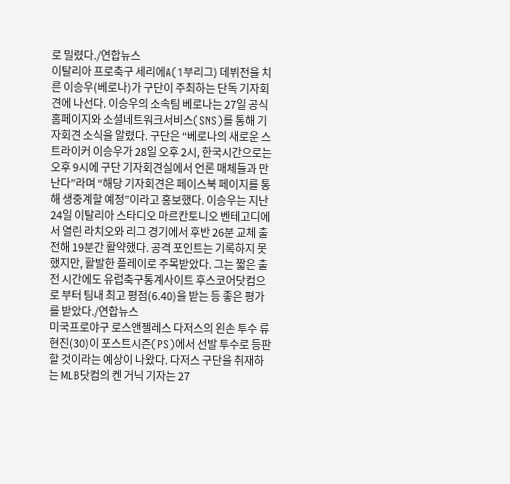로 밀렸다./연합뉴스
이탈리아 프로축구 세리에A(1부리그) 데뷔전을 치른 이승우(베로나)가 구단이 주최하는 단독 기자회견에 나선다. 이승우의 소속팀 베로나는 27일 공식 홈페이지와 소셜네트워크서비스(SNS)를 통해 기자회견 소식을 알렸다. 구단은 “베로나의 새로운 스트라이커 이승우가 28일 오후 2시, 한국시간으로는 오후 9시에 구단 기자회견실에서 언론 매체들과 만난다”라며 “해당 기자회견은 페이스북 페이지를 통해 생중계할 예정”이라고 홍보했다. 이승우는 지난 24일 이탈리아 스타디오 마르칸토니오 벤테고디에서 열린 라치오와 리그 경기에서 후반 26분 교체 출전해 19분간 활약했다. 공격 포인트는 기록하지 못했지만, 활발한 플레이로 주목받았다. 그는 짧은 출전 시간에도 유럽축구통계사이트 후스코어닷컴으로 부터 팀내 최고 평점(6.40)을 받는 등 좋은 평가를 받았다./연합뉴스
미국프로야구 로스앤젤레스 다저스의 왼손 투수 류현진(30)이 포스트시즌(PS)에서 선발 투수로 등판할 것이라는 예상이 나왔다. 다저스 구단을 취재하는 MLB닷컴의 켄 거닉 기자는 27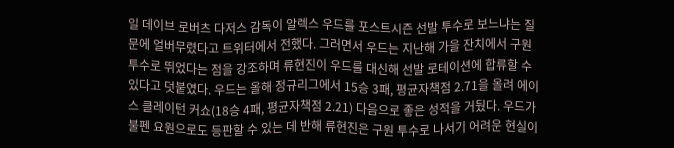일 데이브 로버츠 다저스 감독이 알렉스 우드를 포스트시즌 선발 투수로 보느냐는 질문에 얼버무렸다고 트위터에서 전했다. 그러면서 우드는 지난해 가을 잔치에서 구원 투수로 뛰었다는 점을 강조하며 류현진이 우드를 대신해 선발 로테이션에 합류할 수 있다고 덧붙였다. 우드는 올해 정규리그에서 15승 3패, 평균자책점 2.71을 올려 에이스 클레이턴 커쇼(18승 4패, 평균자책점 2.21) 다음으로 좋은 성적을 거뒀다. 우드가 불펜 요원으로도 등판할 수 있는 데 반해 류현진은 구원 투수로 나서기 어려운 현실이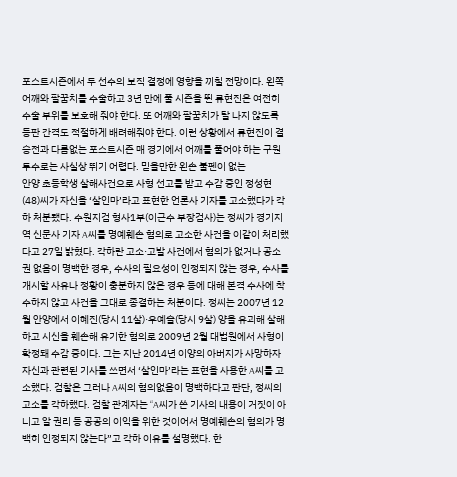포스트시즌에서 두 선수의 보직 결정에 영향을 끼칠 전망이다. 왼쪽 어깨와 팔꿈치를 수술하고 3년 만에 풀 시즌을 뛴 류현진은 여전히 수술 부위를 보호해 줘야 한다. 또 어깨와 팔꿈치가 탈 나지 않도록 등판 간격도 적절하게 배려해줘야 한다. 이런 상황에서 류현진이 결승전과 다름없는 포스트시즌 매 경기에서 어깨를 풀어야 하는 구원 투수로는 사실상 뛰기 어렵다. 믿을만한 왼손 불펜이 없는
안양 초등학생 살해사건으로 사형 선고를 받고 수감 중인 정성현(48)씨가 자신을 ‘살인마’라고 표현한 언론사 기자를 고소했다가 각하 처분됐다. 수원지검 형사1부(이근수 부장검사)는 정씨가 경기지역 신문사 기자 A씨를 명예훼손 혐의로 고소한 사건을 이같이 처리했다고 27일 밝혔다. 각하란 고소·고발 사건에서 혐의가 없거나 공소권 없음이 명백한 경우, 수사의 필요성이 인정되지 않는 경우, 수사를 개시할 사유나 정황이 충분하지 않은 경우 등에 대해 본격 수사에 착수하지 않고 사건을 그대로 종결하는 처분이다. 정씨는 2007년 12월 안양에서 이혜진(당시 11살)·우예슬(당시 9살) 양을 유괴해 살해하고 시신을 훼손해 유기한 혐의로 2009년 2월 대법원에서 사형이 확정돼 수감 중이다. 그는 지난 2014년 이양의 아버지가 사망하자 자신과 관련된 기사를 쓰면서 ‘살인마’라는 표현을 사용한 A씨를 고소했다. 검찰은 그러나 A씨의 혐의없음이 명백하다고 판단, 정씨의 고소를 각하했다. 검찰 관계자는 “A씨가 쓴 기사의 내용이 거짓이 아니고 알 권리 등 공공의 이익을 위한 것이어서 명예훼손의 혐의가 명백히 인정되지 않는다”고 각하 이유를 설명했다. 한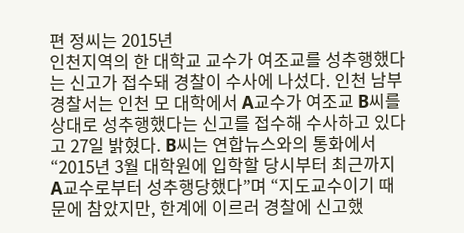편 정씨는 2015년
인천지역의 한 대학교 교수가 여조교를 성추행했다는 신고가 접수돼 경찰이 수사에 나섰다. 인천 남부경찰서는 인천 모 대학에서 A교수가 여조교 B씨를 상대로 성추행했다는 신고를 접수해 수사하고 있다고 27일 밝혔다. B씨는 연합뉴스와의 통화에서 “2015년 3월 대학원에 입학할 당시부터 최근까지 A교수로부터 성추행당했다”며 “지도교수이기 때문에 참았지만, 한계에 이르러 경찰에 신고했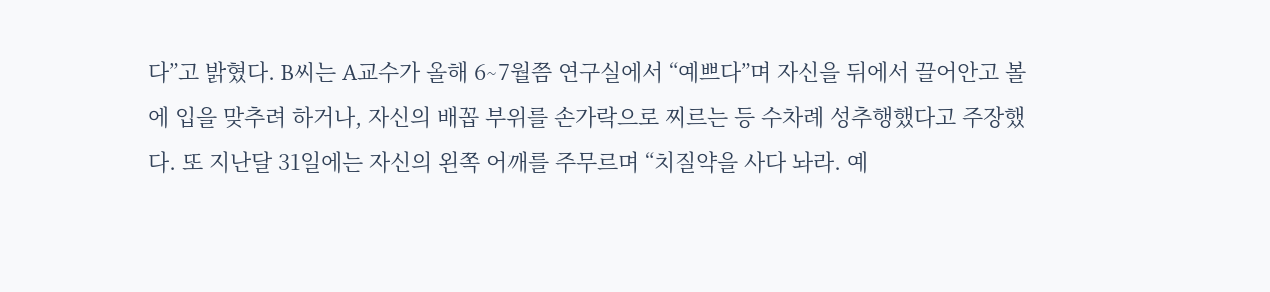다”고 밝혔다. B씨는 A교수가 올해 6∼7월쯤 연구실에서 “예쁘다”며 자신을 뒤에서 끌어안고 볼에 입을 맞추려 하거나, 자신의 배꼽 부위를 손가락으로 찌르는 등 수차례 성추행했다고 주장했다. 또 지난달 31일에는 자신의 왼쪽 어깨를 주무르며 “치질약을 사다 놔라. 예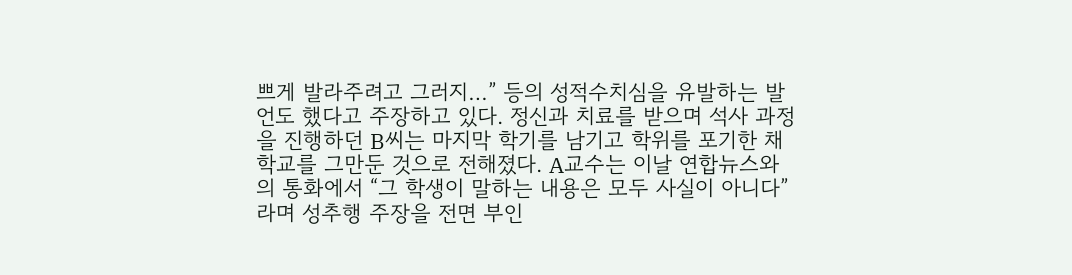쁘게 발라주려고 그러지…” 등의 성적수치심을 유발하는 발언도 했다고 주장하고 있다. 정신과 치료를 받으며 석사 과정을 진행하던 B씨는 마지막 학기를 남기고 학위를 포기한 채 학교를 그만둔 것으로 전해졌다. A교수는 이날 연합뉴스와의 통화에서 “그 학생이 말하는 내용은 모두 사실이 아니다”라며 성추행 주장을 전면 부인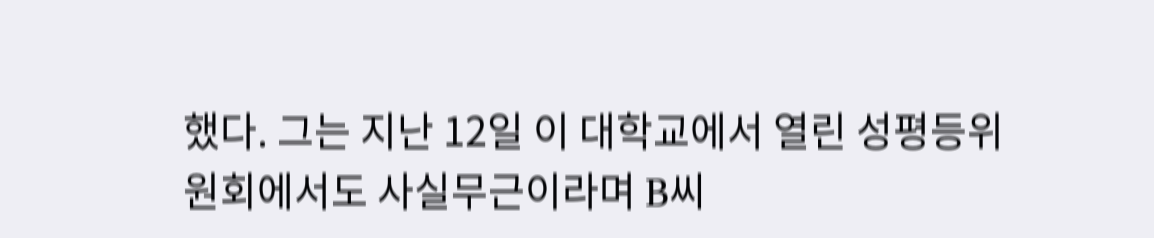했다. 그는 지난 12일 이 대학교에서 열린 성평등위원회에서도 사실무근이라며 B씨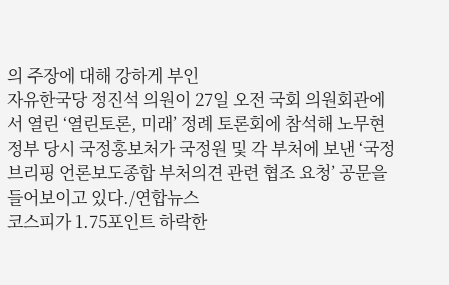의 주장에 대해 강하게 부인
자유한국당 정진석 의원이 27일 오전 국회 의원회관에서 열린 ‘열린토론, 미래’ 정례 토론회에 참석해 노무현 정부 당시 국정홍보처가 국정원 및 각 부처에 보낸 ‘국정브리핑 언론보도종합 부처의견 관련 협조 요청’ 공문을 들어보이고 있다./연합뉴스
코스피가 1.75포인트 하락한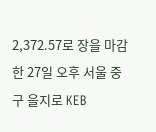2,372.57로 장을 마감한 27일 오후 서울 중구 을지로 KEB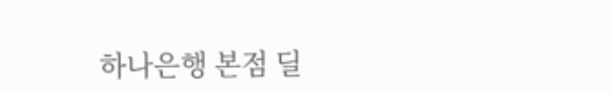하나은행 본점 딜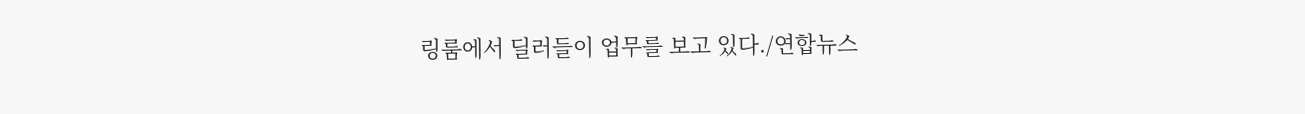링룸에서 딜러들이 업무를 보고 있다./연합뉴스